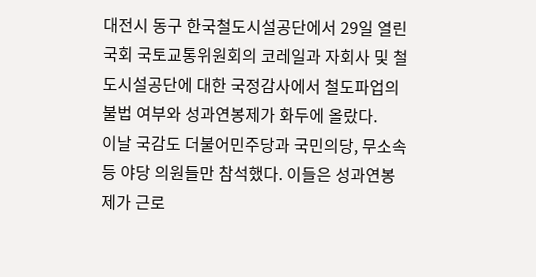대전시 동구 한국철도시설공단에서 29일 열린 국회 국토교통위원회의 코레일과 자회사 및 철도시설공단에 대한 국정감사에서 철도파업의 불법 여부와 성과연봉제가 화두에 올랐다.
이날 국감도 더불어민주당과 국민의당, 무소속 등 야당 의원들만 참석했다. 이들은 성과연봉제가 근로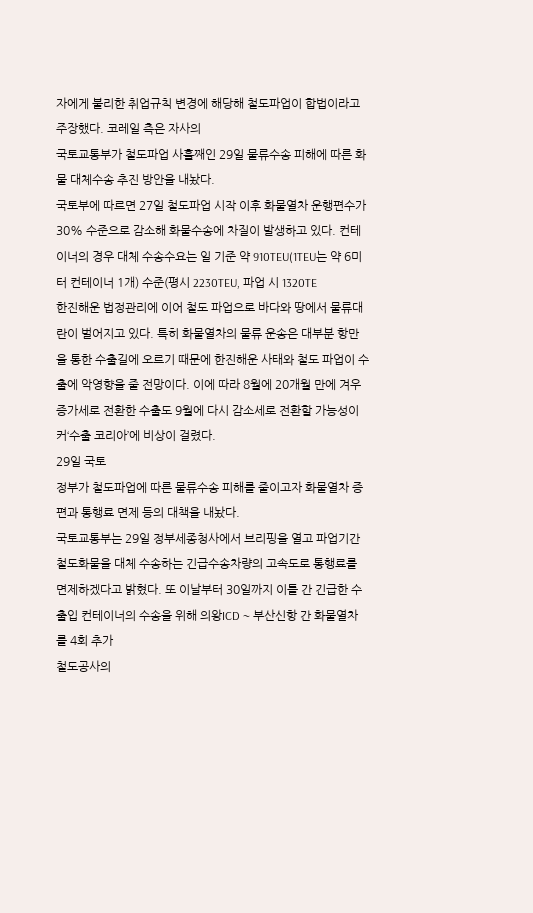자에게 불리한 취업규칙 변경에 해당해 철도파업이 합법이라고 주장했다. 코레일 측은 자사의
국토교통부가 철도파업 사흘째인 29일 물류수송 피해에 따른 화물 대체수송 추진 방안을 내놨다.
국토부에 따르면 27일 철도파업 시작 이후 화물열차 운행편수가 30% 수준으로 감소해 화물수송에 차질이 발생하고 있다. 컨테이너의 경우 대체 수송수요는 일 기준 약 910TEU(1TEU는 약 6미터 컨테이너 1개) 수준(평시 2230TEU, 파업 시 1320TE
한진해운 법정관리에 이어 철도 파업으로 바다와 땅에서 물류대란이 벌어지고 있다. 특히 화물열차의 물류 운송은 대부분 항만을 통한 수출길에 오르기 때문에 한진해운 사태와 철도 파업이 수출에 악영향을 줄 전망이다. 이에 따라 8월에 20개월 만에 겨우 증가세로 전환한 수출도 9월에 다시 감소세로 전환할 가능성이 커‘수출 코리아’에 비상이 걸렸다.
29일 국토
정부가 철도파업에 따른 물류수송 피해를 줄이고자 화물열차 증편과 통행료 면제 등의 대책을 내놨다.
국토교통부는 29일 정부세종청사에서 브리핑을 열고 파업기간 철도화물을 대체 수송하는 긴급수송차량의 고속도로 통행료를 면제하겠다고 밝혔다. 또 이날부터 30일까지 이틀 간 긴급한 수출입 컨테이너의 수송을 위해 의왕ICD ~ 부산신항 간 화물열차를 4회 추가
철도공사의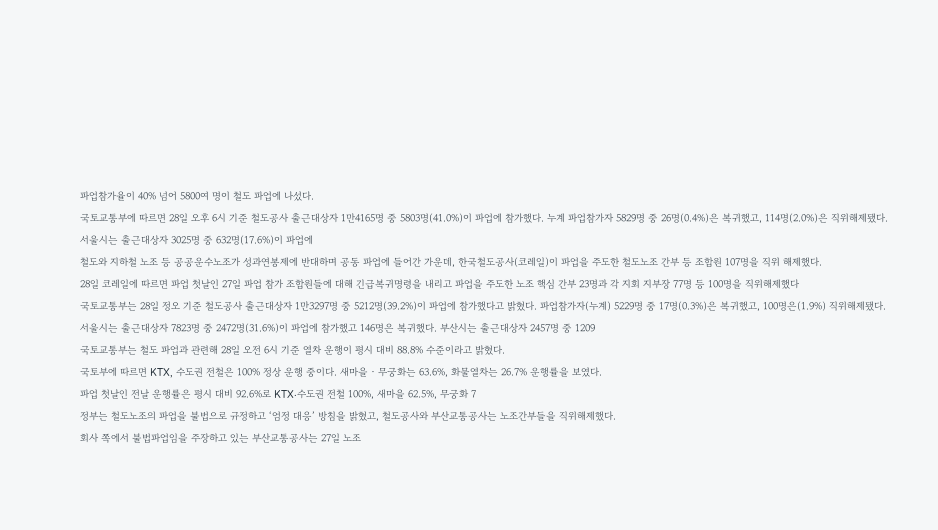파업참가율이 40% 넘어 5800여 명이 철도 파업에 나섰다.
국토교통부에 따르면 28일 오후 6시 기준 철도공사 출근대상자 1만4165명 중 5803명(41.0%)이 파업에 참가했다. 누계 파업참가자 5829명 중 26명(0.4%)은 복귀했고, 114명(2.0%)은 직위해제됐다.
서울시는 출근대상자 3025명 중 632명(17.6%)이 파업에
철도와 지하철 노조 등 공공운수노조가 성과연봉제에 반대하며 공동 파업에 들어간 가운데, 한국철도공사(코레일)이 파업을 주도한 철도노조 간부 등 조합원 107명을 직위 해제했다.
28일 코레일에 따르면 파업 첫날인 27일 파업 참가 조합원들에 대해 긴급복귀명령을 내리고 파업을 주도한 노조 핵심 간부 23명과 각 지회 지부장 77명 등 100명을 직위해제했다
국토교통부는 28일 정오 기준 철도공사 출근대상자 1만3297명 중 5212명(39.2%)이 파업에 참가했다고 밝혔다. 파업참가자(누계) 5229명 중 17명(0.3%)은 복귀했고, 100명은(1.9%) 직위해제됐다.
서울시는 출근대상자 7823명 중 2472명(31.6%)이 파업에 참가했고 146명은 복귀했다. 부산시는 출근대상자 2457명 중 1209
국토교통부는 철도 파업과 관련해 28일 오전 6시 기준 열차 운행이 평시 대비 88.8% 수준이라고 밝혔다.
국토부에 따르면 KTX, 수도권 전철은 100% 정상 운행 중이다. 새마을‧무궁화는 63.6%, 화물열차는 26.7% 운행률을 보였다.
파업 첫날인 전날 운행률은 평시 대비 92.6%로 KTX‧수도권 전철 100%, 새마을 62.5%, 무궁화 7
정부는 철도노조의 파업을 불법으로 규정하고 ‘엄정 대응’ 방침을 밝혔고, 철도공사와 부산교통공사는 노조간부들을 직위해제했다.
회사 쪽에서 불법파업임을 주장하고 있는 부산교통공사는 27일 노조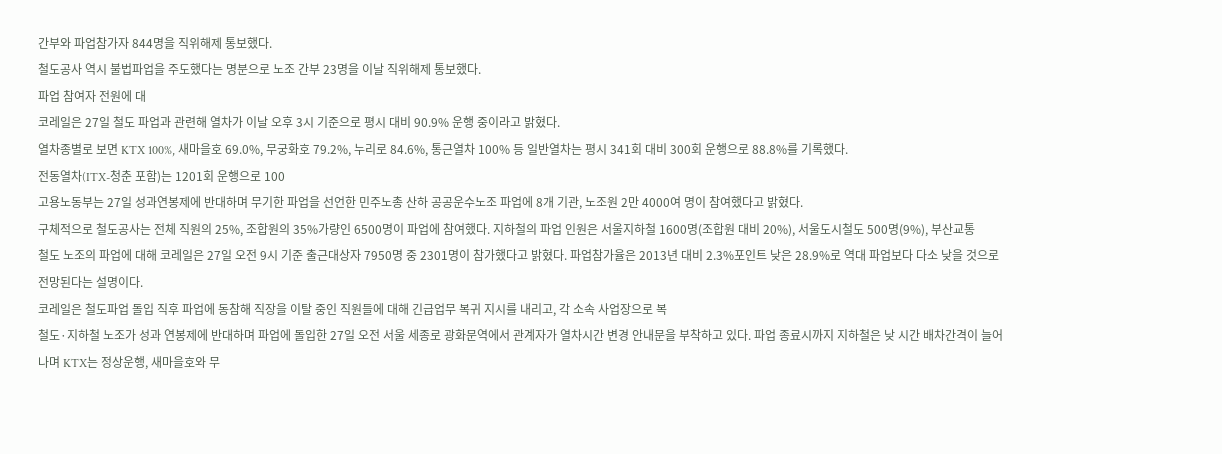간부와 파업참가자 844명을 직위해제 통보했다.
철도공사 역시 불법파업을 주도했다는 명분으로 노조 간부 23명을 이날 직위해제 통보했다.
파업 참여자 전원에 대
코레일은 27일 철도 파업과 관련해 열차가 이날 오후 3시 기준으로 평시 대비 90.9% 운행 중이라고 밝혔다.
열차종별로 보면 KTX 100%, 새마을호 69.0%, 무궁화호 79.2%, 누리로 84.6%, 통근열차 100% 등 일반열차는 평시 341회 대비 300회 운행으로 88.8%를 기록했다.
전동열차(ITX-청춘 포함)는 1201회 운행으로 100
고용노동부는 27일 성과연봉제에 반대하며 무기한 파업을 선언한 민주노총 산하 공공운수노조 파업에 8개 기관, 노조원 2만 4000여 명이 참여했다고 밝혔다.
구체적으로 철도공사는 전체 직원의 25%, 조합원의 35%가량인 6500명이 파업에 참여했다. 지하철의 파업 인원은 서울지하철 1600명(조합원 대비 20%), 서울도시철도 500명(9%), 부산교통
철도 노조의 파업에 대해 코레일은 27일 오전 9시 기준 출근대상자 7950명 중 2301명이 참가했다고 밝혔다. 파업참가율은 2013년 대비 2.3%포인트 낮은 28.9%로 역대 파업보다 다소 낮을 것으로 전망된다는 설명이다.
코레일은 철도파업 돌입 직후 파업에 동참해 직장을 이탈 중인 직원들에 대해 긴급업무 복귀 지시를 내리고, 각 소속 사업장으로 복
철도·지하철 노조가 성과 연봉제에 반대하며 파업에 돌입한 27일 오전 서울 세종로 광화문역에서 관계자가 열차시간 변경 안내문을 부착하고 있다. 파업 종료시까지 지하철은 낮 시간 배차간격이 늘어나며 KTX는 정상운행, 새마을호와 무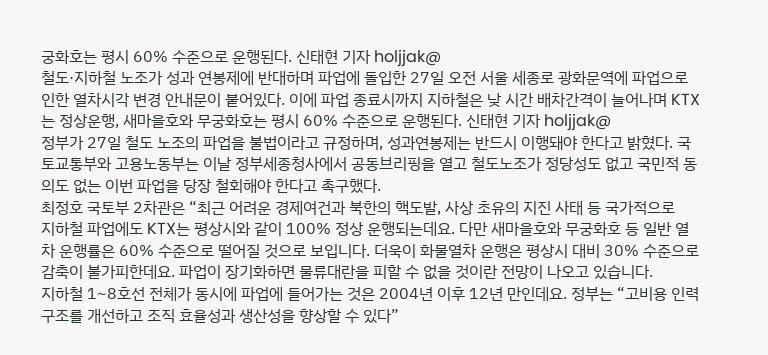궁화호는 평시 60% 수준으로 운행된다. 신태현 기자 holjjak@
철도·지하철 노조가 성과 연봉제에 반대하며 파업에 돌입한 27일 오전 서울 세종로 광화문역에 파업으로 인한 열차시각 변경 안내문이 붙어있다. 이에 파업 종료시까지 지하철은 낮 시간 배차간격이 늘어나며 KTX는 정상운행, 새마을호와 무궁화호는 평시 60% 수준으로 운행된다. 신태현 기자 holjjak@
정부가 27일 철도 노조의 파업을 불법이라고 규정하며, 성과연봉제는 반드시 이행돼야 한다고 밝혔다. 국토교통부와 고용노동부는 이날 정부세종청사에서 공동브리핑을 열고 철도노조가 정당성도 없고 국민적 동의도 없는 이번 파업을 당장 철회해야 한다고 촉구했다.
최정호 국토부 2차관은 “최근 어려운 경제여건과 북한의 핵도발, 사상 초유의 지진 사태 등 국가적으로
지하철 파업에도 KTX는 평상시와 같이 100% 정상 운행되는데요. 다만 새마을호와 무궁화호 등 일반 열차 운행률은 60% 수준으로 떨어질 것으로 보입니다. 더욱이 화물열차 운행은 평상시 대비 30% 수준으로 감축이 불가피한데요. 파업이 장기화하면 물류대란을 피할 수 없을 것이란 전망이 나오고 있습니다.
지하철 1~8호선 전체가 동시에 파업에 들어가는 것은 2004년 이후 12년 만인데요. 정부는 “고비용 인력구조를 개선하고 조직 효율성과 생산성을 향상할 수 있다”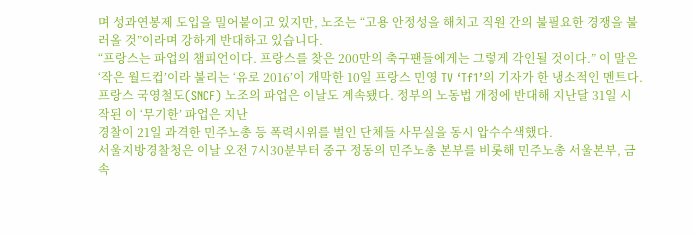며 성과연봉제 도입을 밀어붙이고 있지만, 노조는 “고용 안정성을 해치고 직원 간의 불필요한 경쟁을 불러올 것”이라며 강하게 반대하고 있습니다.
“프랑스는 파업의 챔피언이다. 프랑스를 찾은 200만의 축구팬들에게는 그렇게 각인될 것이다.” 이 말은 ‘작은 월드컵’이라 불리는 ‘유로 2016’이 개막한 10일 프랑스 민영 TV ‘Tf1’의 기자가 한 냉소적인 멘트다. 프랑스 국영철도(SNCF) 노조의 파업은 이날도 계속됐다. 정부의 노동법 개정에 반대해 지난달 31일 시작된 이 ‘무기한’ 파업은 지난
경찰이 21일 과격한 민주노총 등 폭력시위를 벌인 단체들 사무실을 동시 압수수색했다.
서울지방경찰청은 이날 오전 7시30분부터 중구 정동의 민주노총 본부를 비롯해 민주노총 서울본부, 금속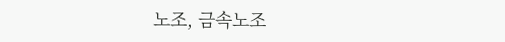노조, 금속노조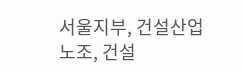서울지부, 건설산업노조, 건설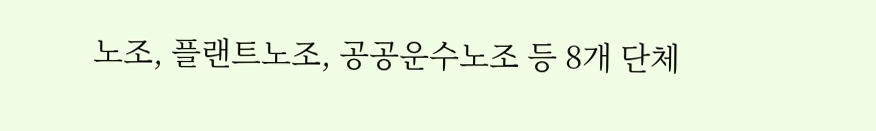노조, 플랜트노조, 공공운수노조 등 8개 단체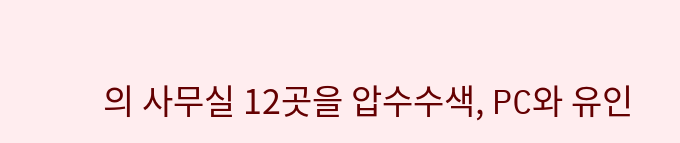의 사무실 12곳을 압수수색, PC와 유인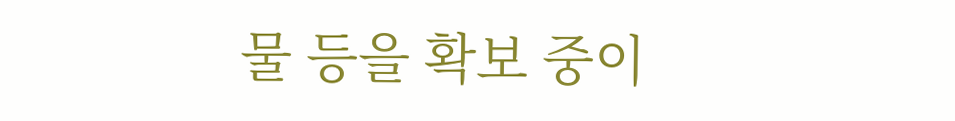물 등을 확보 중이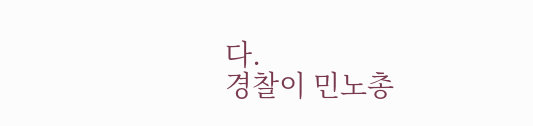다.
경찰이 민노총